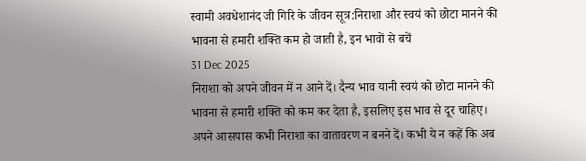स्वामी अवधेशानंद जी गिरि के जीवन सूत्र:निराशा और स्वयं को छोटा मानने की भावना से हमारी शक्ति कम हो जाती है, इन भावों से बचें
31 Dec 2025
निराशा को अपने जीवन में न आने दें। दैन्य भाव यानी स्वयं को छोटा मानने की भावना से हमारी शक्ति को कम कर देता है, इसलिए इस भाव से दूर चाहिए। अपने आसपास कभी निराशा का वातावरण न बनने दें। कभी ये न कहें कि अब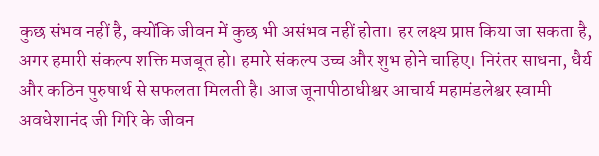कुछ संभव नहीं है, क्योंकि जीवन में कुछ भी असंभव नहीं होता। हर लक्ष्य प्राप्त किया जा सकता है, अगर हमारी संकल्प शक्ति मजबूत हो। हमारे संकल्प उच्च और शुभ होने चाहिए। निरंतर साधना, धैर्य और कठिन पुरुषार्थ से सफलता मिलती है। आज जूनापीठाधीश्वर आचार्य महामंडलेश्वर स्वामी अवधेशानंद जी गिरि के जीवन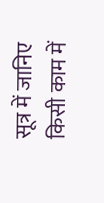सूत्र में जानिए किसी काम में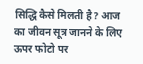सिद्धि कैसे मिलती है? आज का जीवन सूत्र जानने के लिए ऊपर फोटो पर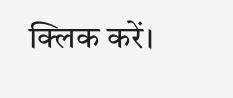क्लिक करें।